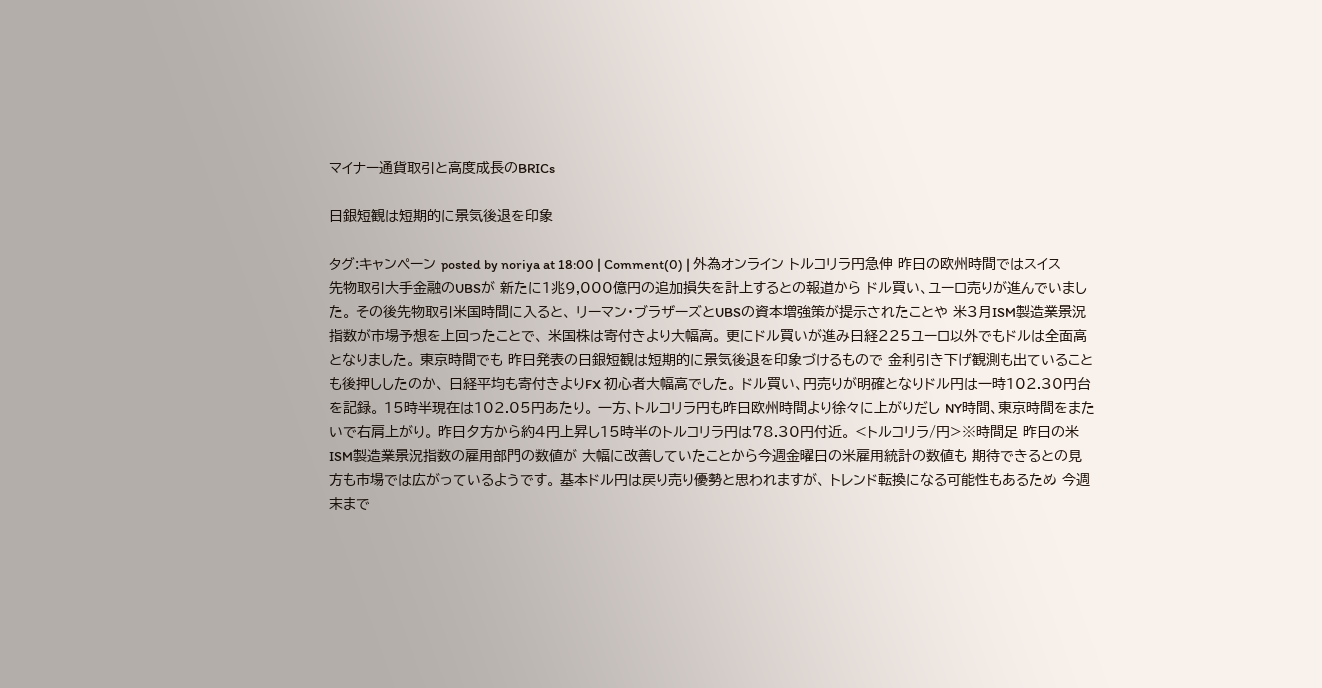マイナー通貨取引と高度成長のBRICs

日銀短観は短期的に景気後退を印象

タグ:キャンペーン posted by noriya at 18:00 | Comment(0) | 外為オンライン トルコリラ円急伸 昨日の欧州時間ではスイス先物取引大手金融のUBSが 新たに1兆9,000億円の追加損失を計上するとの報道から ドル買い、ユーロ売りが進んでいました。 その後先物取引米国時間に入ると、 リーマン・ブラザーズとUBSの資本増強策が提示されたことや 米3月ISM製造業景況指数が市場予想を上回ったことで、 米国株は寄付きより大幅高。 更にドル買いが進み日経225ユーロ以外でもドルは全面高となりました。 東京時間でも 昨日発表の日銀短観は短期的に景気後退を印象づけるもので 金利引き下げ観測も出ていることも後押ししたのか、 日経平均も寄付きよりFX 初心者大幅高でした。 ドル買い、円売りが明確となりドル円は一時102.30円台を記録。 15時半現在は102.05円あたり。 一方、トルコリラ円も昨日欧州時間より徐々に上がりだし NY時間、東京時間をまたいで右肩上がり。 昨日夕方から約4円上昇し15時半のトルコリラ円は78.30円付近。 <トルコリラ/円>※時間足 昨日の米ISM製造業景況指数の雇用部門の数値が 大幅に改善していたことから今週金曜日の米雇用統計の数値も 期待できるとの見方も市場では広がっているようです。 基本ドル円は戻り売り優勢と思われますが、 トレンド転換になる可能性もあるため 今週末まで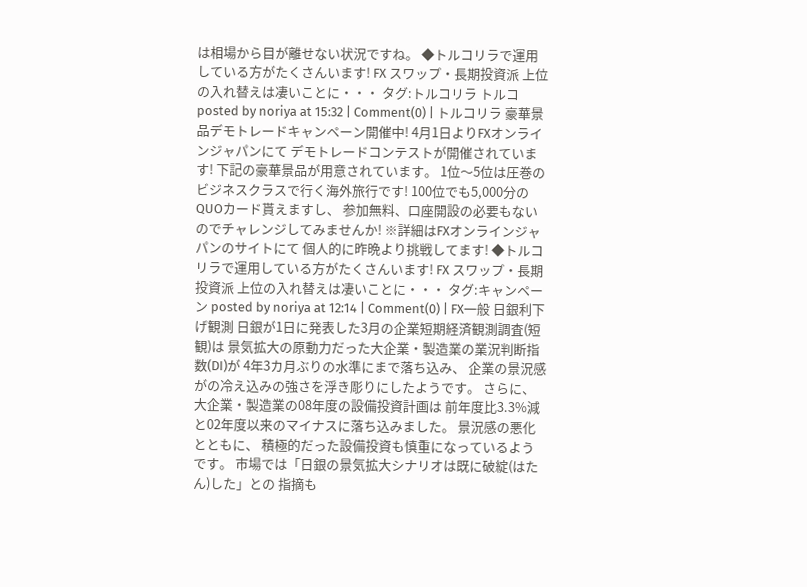は相場から目が離せない状況ですね。 ◆トルコリラで運用している方がたくさんいます! FX スワップ・長期投資派 上位の入れ替えは凄いことに・・・ タグ:トルコリラ トルコ posted by noriya at 15:32 | Comment(0) | トルコリラ 豪華景品デモトレードキャンペーン開催中! 4月1日よりFXオンラインジャパンにて デモトレードコンテストが開催されています! 下記の豪華景品が用意されています。 1位〜5位は圧巻のビジネスクラスで行く海外旅行です! 100位でも5,000分のQUOカード貰えますし、 参加無料、口座開設の必要もないのでチャレンジしてみませんか! ※詳細はFXオンラインジャパンのサイトにて 個人的に昨晩より挑戦してます! ◆トルコリラで運用している方がたくさんいます! FX スワップ・長期投資派 上位の入れ替えは凄いことに・・・ タグ:キャンペーン posted by noriya at 12:14 | Comment(0) | FX一般 日銀利下げ観測 日銀が1日に発表した3月の企業短期経済観測調査(短観)は 景気拡大の原動力だった大企業・製造業の業況判断指数(DI)が 4年3カ月ぶりの水準にまで落ち込み、 企業の景況感がの冷え込みの強さを浮き彫りにしたようです。 さらに、大企業・製造業の08年度の設備投資計画は 前年度比3.3%減と02年度以来のマイナスに落ち込みました。 景況感の悪化とともに、 積極的だった設備投資も慎重になっているようです。 市場では「日銀の景気拡大シナリオは既に破綻(はたん)した」との 指摘も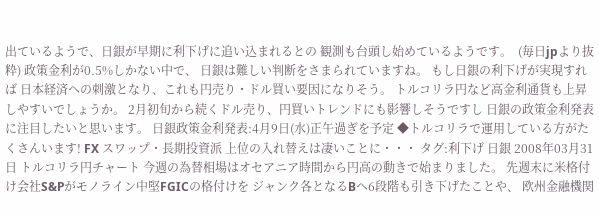出ているようで、日銀が早期に利下げに追い込まれるとの 観測も台頭し始めているようです。  (毎日jpより抜粋) 政策金利が0.5%しかない中で、 日銀は難しい判断をさまられていますね。 もし日銀の利下げが実現すれば 日本経済への刺激となり、これも円売り・ドル買い要因になりそう。 トルコリラ円など高金利通貨も上昇しやすいでしょうか。 2月初旬から続くドル売り、円買いトレンドにも影響しそうですし 日銀の政策金利発表に注目したいと思います。 日銀政策金利発表:4月9日(水)正午過ぎを予定 ◆トルコリラで運用している方がたくさんいます! FX スワップ・長期投資派 上位の入れ替えは凄いことに・・・ タグ:利下げ 日銀 2008年03月31日 トルコリラ円チャート 今週の為替相場はオセアニア時間から円高の動きで始まりました。 先週末に米格付け会社S&Pがモノライン中堅FGICの格付けを ジャンク各となるBへ6段階も引き下げたことや、 欧州金融機関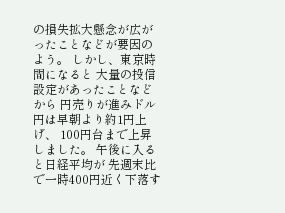の損失拡大懸念が広がったことなどが要因のよう。 しかし、東京時間になると 大量の投信設定があったことなどから 円売りが進みドル円は早朝より約1円上げ、 100円台まで上昇しました。 午後に入ると日経平均が 先週末比で一時400円近く下落す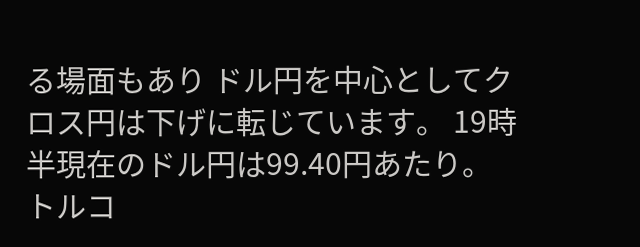る場面もあり ドル円を中心としてクロス円は下げに転じています。 19時半現在のドル円は99.40円あたり。 トルコ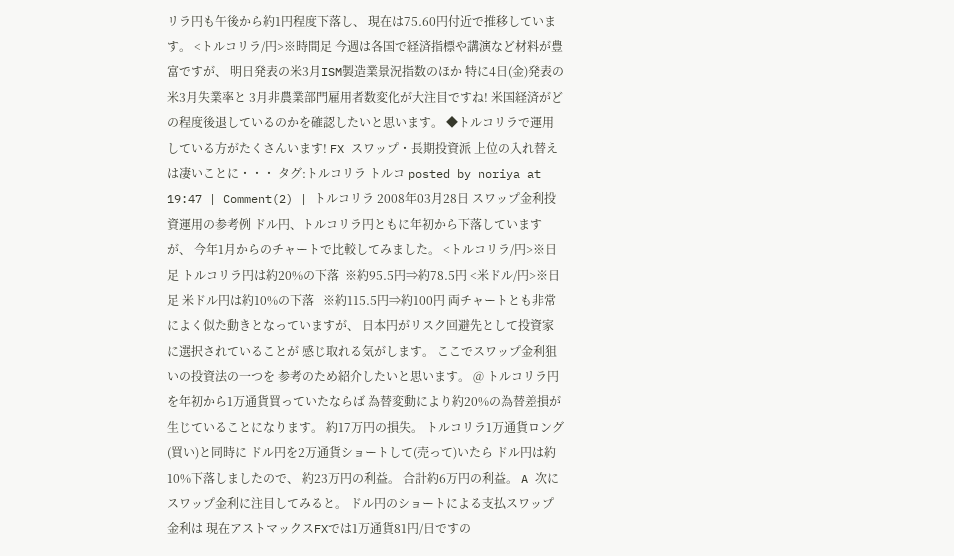リラ円も午後から約1円程度下落し、 現在は75.60円付近で推移しています。 <トルコリラ/円>※時間足 今週は各国で経済指標や講演など材料が豊富ですが、 明日発表の米3月ISM製造業景況指数のほか 特に4日(金)発表の米3月失業率と 3月非農業部門雇用者数変化が大注目ですね! 米国経済がどの程度後退しているのかを確認したいと思います。 ◆トルコリラで運用している方がたくさんいます! FX スワップ・長期投資派 上位の入れ替えは凄いことに・・・ タグ:トルコリラ トルコ posted by noriya at 19:47 | Comment(2) | トルコリラ 2008年03月28日 スワップ金利投資運用の参考例 ドル円、トルコリラ円ともに年初から下落していますが、 今年1月からのチャートで比較してみました。 <トルコリラ/円>※日足 トルコリラ円は約20%の下落  ※約95.5円⇒約78.5円 <米ドル/円>※日足 米ドル円は約10%の下落   ※約115.5円⇒約100円 両チャートとも非常によく似た動きとなっていますが、 日本円がリスク回避先として投資家に選択されていることが 感じ取れる気がします。 ここでスワップ金利狙いの投資法の一つを 参考のため紹介したいと思います。 @ トルコリラ円を年初から1万通貨買っていたならば 為替変動により約20%の為替差損が生じていることになります。 約17万円の損失。 トルコリラ1万通貨ロング(買い)と同時に ドル円を2万通貨ショートして(売って)いたら ドル円は約10%下落しましたので、 約23万円の利益。 合計約6万円の利益。 A 次にスワップ金利に注目してみると。 ドル円のショートによる支払スワップ金利は 現在アストマックスFXでは1万通貨81円/日ですの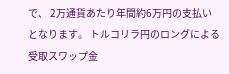で、 2万通貨あたり年間約6万円の支払いとなります。 トルコリラ円のロングによる受取スワップ金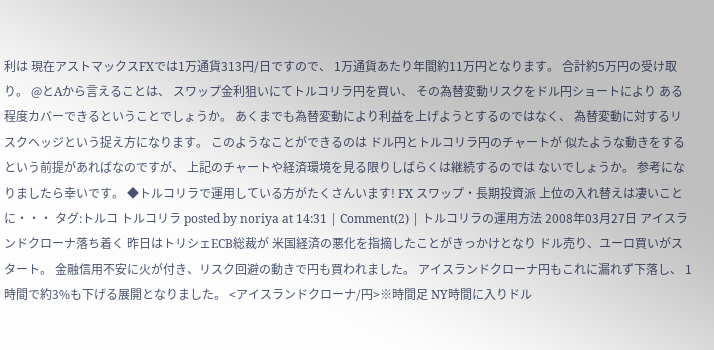利は 現在アストマックスFXでは1万通貨313円/日ですので、 1万通貨あたり年間約11万円となります。 合計約5万円の受け取り。 @とAから言えることは、 スワップ金利狙いにてトルコリラ円を買い、 その為替変動リスクをドル円ショートにより ある程度カバーできるということでしょうか。 あくまでも為替変動により利益を上げようとするのではなく、 為替変動に対するリスクヘッジという捉え方になります。 このようなことができるのは ドル円とトルコリラ円のチャートが 似たような動きをするという前提があればなのですが、 上記のチャートや経済環境を見る限りしばらくは継続するのでは ないでしょうか。 参考になりましたら幸いです。 ◆トルコリラで運用している方がたくさんいます! FX スワップ・長期投資派 上位の入れ替えは凄いことに・・・ タグ:トルコ トルコリラ posted by noriya at 14:31 | Comment(2) | トルコリラの運用方法 2008年03月27日 アイスランドクローナ落ち着く 昨日はトリシェECB総裁が 米国経済の悪化を指摘したことがきっかけとなり ドル売り、ユーロ買いがスタート。 金融信用不安に火が付き、リスク回避の動きで円も買われました。 アイスランドクローナ円もこれに漏れず下落し、 1時間で約3%も下げる展開となりました。 <アイスランドクローナ/円>※時間足 NY時間に入りドル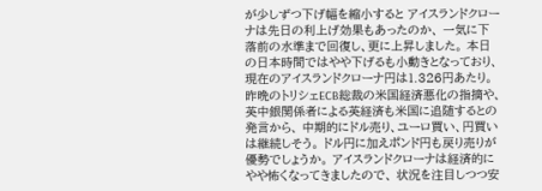が少しずつ下げ幅を縮小すると アイスランドクローナは先日の利上げ効果もあったのか、 一気に下落前の水準まで回復し、更に上昇しました。 本日の日本時間ではやや下げるも小動きとなっており、 現在のアイスランドクローナ円は1.326円あたり。 昨晩のトリシェECB総裁の米国経済悪化の指摘や、 英中銀関係者による英経済も米国に追随するとの発言から、 中期的にドル売り、ユーロ買い、円買いは継続しそう。 ドル円に加えポンド円も戻り売りが優勢でしょうか。 アイスランドクローナは経済的にやや怖くなってきましたので、 状況を注目しつつ安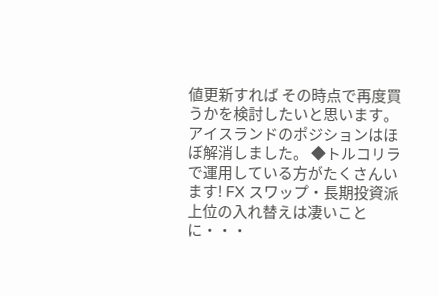値更新すれば その時点で再度買うかを検討したいと思います。 アイスランドのポジションはほぼ解消しました。 ◆トルコリラで運用している方がたくさんいます! FX スワップ・長期投資派 上位の入れ替えは凄いことに・・・